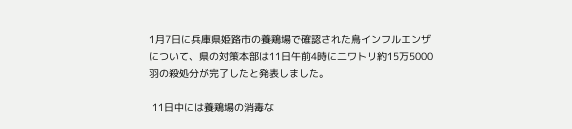1月7日に兵庫県姫路市の養鶏場で確認された鳥インフルエンザについて、県の対策本部は11日午前4時に二ワトリ約15万5000羽の殺処分が完了したと発表しました。

 11日中には養鶏場の消毒な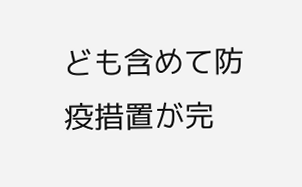ども含めて防疫措置が完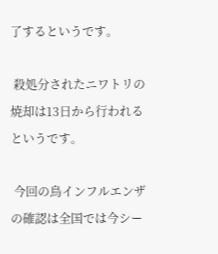了するというです。

 殺処分されたニワトリの焼却は13日から行われるというです。

 今回の鳥インフルエンザの確認は全国では今シー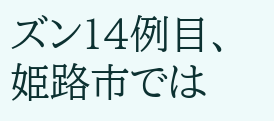ズン14例目、姫路市では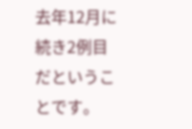去年12月に続き2例目だということです。